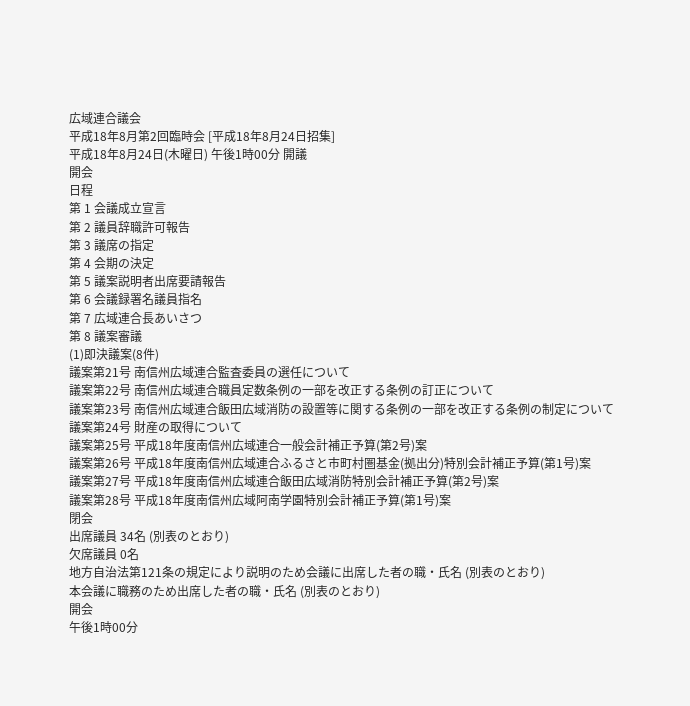広域連合議会
平成18年8月第2回臨時会 [平成18年8月24日招集]
平成18年8月24日(木曜日) 午後1時00分 開議
開会
日程
第 1 会議成立宣言
第 2 議員辞職許可報告
第 3 議席の指定
第 4 会期の決定
第 5 議案説明者出席要請報告
第 6 会議録署名議員指名
第 7 広域連合長あいさつ
第 8 議案審議
(1)即決議案(8件)
議案第21号 南信州広域連合監査委員の選任について
議案第22号 南信州広域連合職員定数条例の一部を改正する条例の訂正について
議案第23号 南信州広域連合飯田広域消防の設置等に関する条例の一部を改正する条例の制定について
議案第24号 財産の取得について
議案第25号 平成18年度南信州広域連合一般会計補正予算(第2号)案
議案第26号 平成18年度南信州広域連合ふるさと市町村圏基金(拠出分)特別会計補正予算(第1号)案
議案第27号 平成18年度南信州広域連合飯田広域消防特別会計補正予算(第2号)案
議案第28号 平成18年度南信州広域阿南学園特別会計補正予算(第1号)案
閉会
出席議員 34名 (別表のとおり)
欠席議員 0名
地方自治法第121条の規定により説明のため会議に出席した者の職・氏名 (別表のとおり)
本会議に職務のため出席した者の職・氏名 (別表のとおり)
開会
午後1時00分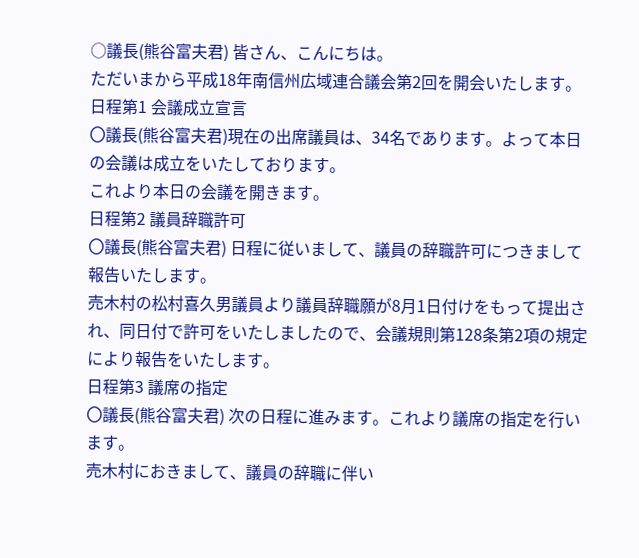○議長(熊谷富夫君) 皆さん、こんにちは。
ただいまから平成18年南信州広域連合議会第2回を開会いたします。
日程第1 会議成立宣言
〇議長(熊谷富夫君)現在の出席議員は、34名であります。よって本日の会議は成立をいたしております。
これより本日の会議を開きます。
日程第2 議員辞職許可
〇議長(熊谷富夫君) 日程に従いまして、議員の辞職許可につきまして報告いたします。
売木村の松村喜久男議員より議員辞職願が8月1日付けをもって提出され、同日付で許可をいたしましたので、会議規則第128条第2項の規定により報告をいたします。
日程第3 議席の指定
〇議長(熊谷富夫君) 次の日程に進みます。これより議席の指定を行います。
売木村におきまして、議員の辞職に伴い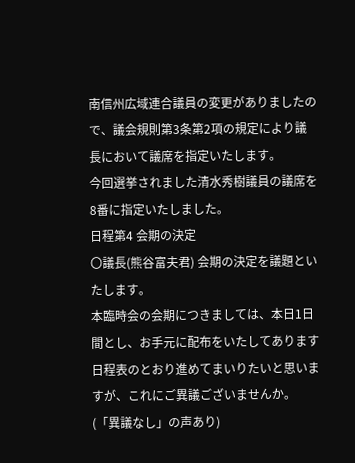南信州広域連合議員の変更がありましたので、議会規則第3条第2項の規定により議長において議席を指定いたします。
今回選挙されました清水秀樹議員の議席を8番に指定いたしました。
日程第4 会期の決定
〇議長(熊谷富夫君) 会期の決定を議題といたします。
本臨時会の会期につきましては、本日1日間とし、お手元に配布をいたしてあります日程表のとおり進めてまいりたいと思いますが、これにご異議ございませんか。
(「異議なし」の声あり)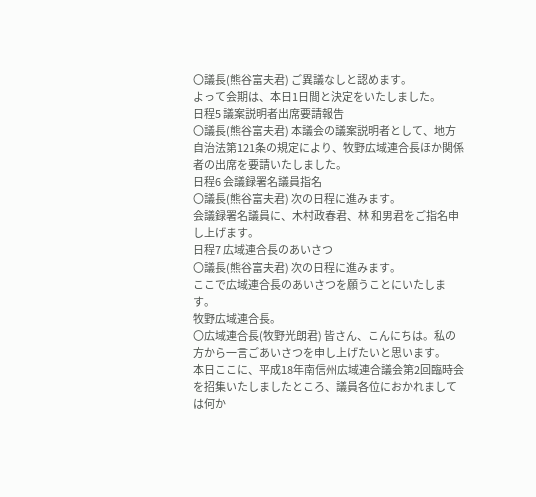〇議長(熊谷富夫君) ご異議なしと認めます。
よって会期は、本日1日間と決定をいたしました。
日程5 議案説明者出席要請報告
〇議長(熊谷富夫君) 本議会の議案説明者として、地方自治法第121条の規定により、牧野広域連合長ほか関係者の出席を要請いたしました。
日程6 会議録署名議員指名
〇議長(熊谷富夫君) 次の日程に進みます。
会議録署名議員に、木村政春君、林 和男君をご指名申し上げます。
日程7 広域連合長のあいさつ
〇議長(熊谷富夫君) 次の日程に進みます。
ここで広域連合長のあいさつを願うことにいたします。
牧野広域連合長。
〇広域連合長(牧野光朗君) 皆さん、こんにちは。私の方から一言ごあいさつを申し上げたいと思います。
本日ここに、平成18年南信州広域連合議会第2回臨時会を招集いたしましたところ、議員各位におかれましては何か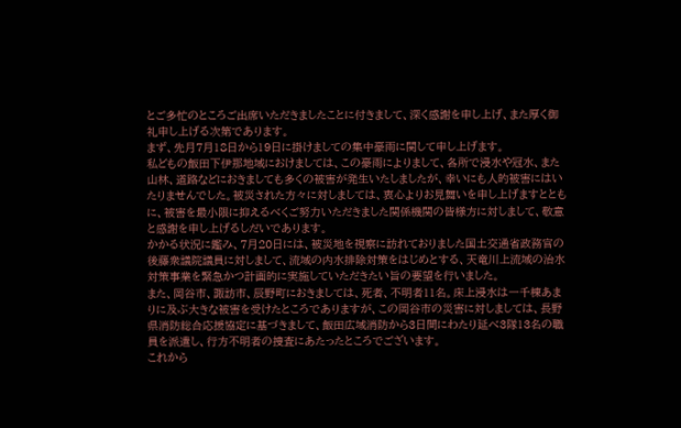とご多忙のところご出席いただきましたことに付きまして、深く感謝を申し上げ、また厚く御礼申し上げる次第であります。
まず、先月7月18日から19日に掛けましての集中豪雨に関して申し上げます。
私どもの飯田下伊那地域におけましては、この豪雨によりまして、各所で浸水や冠水、また山林、道路などにおきましても多くの被害が発生いたしましたが、幸いにも人的被害にはいたりませんでした。被災された方々に対しましては、衷心よりお見舞いを申し上げますとともに、被害を最小限に抑えるべくご努力いただきました関係機関の皆様方に対しまして、敬意と感謝を申し上げるしだいであります。
かかる状況に鑑み、7月20日には、被災地を視察に訪れておりました国土交通省政務官の後藤衆議院議員に対しまして、流域の内水排除対策をはじめとする、天竜川上流域の治水対策事業を緊急かつ計画的に実施していただきたい旨の要望を行いました。
また、岡谷市、諏訪市、辰野町におきましては、死者、不明者11名。床上浸水は一千棟あまりに及ぶ大きな被害を受けたところでありますが、この岡谷市の災害に対しましては、長野県消防総合応援協定に基づきまして、飯田広域消防から3日間にわたり延べ3隊13名の職員を派遣し、行方不明者の捜査にあたったところでございます。
これから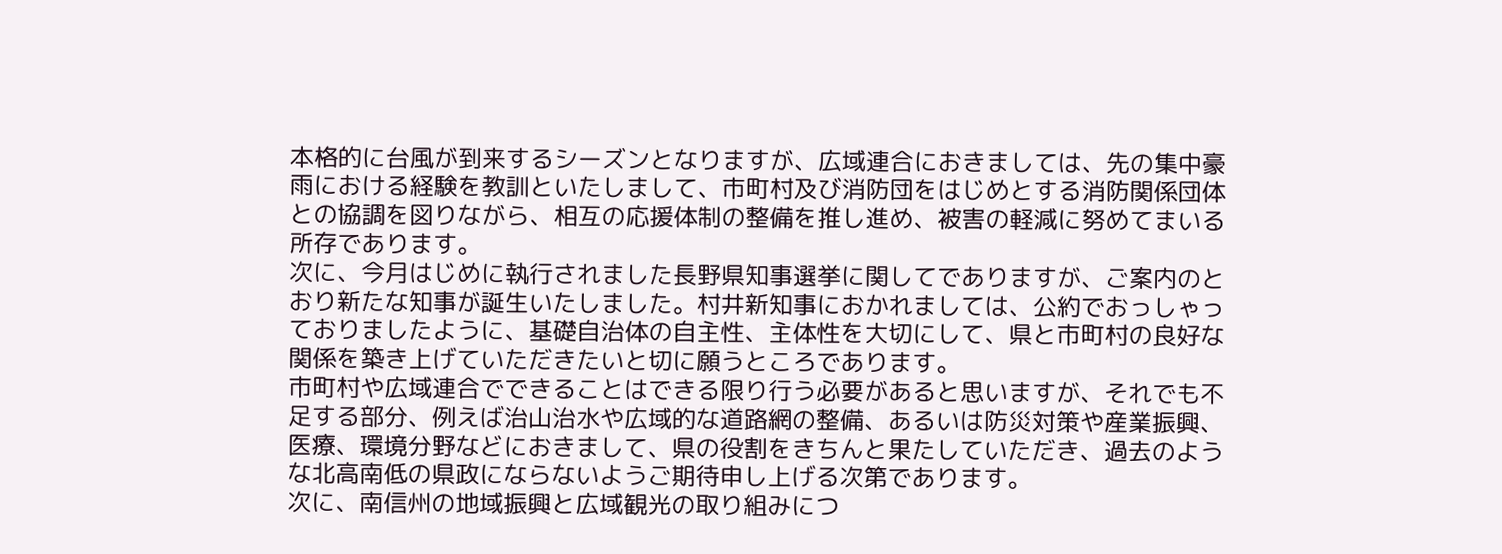本格的に台風が到来するシーズンとなりますが、広域連合におきましては、先の集中豪雨における経験を教訓といたしまして、市町村及び消防団をはじめとする消防関係団体との協調を図りながら、相互の応援体制の整備を推し進め、被害の軽減に努めてまいる所存であります。
次に、今月はじめに執行されました長野県知事選挙に関してでありますが、ご案内のとおり新たな知事が誕生いたしました。村井新知事におかれましては、公約でおっしゃっておりましたように、基礎自治体の自主性、主体性を大切にして、県と市町村の良好な関係を築き上げていただきたいと切に願うところであります。
市町村や広域連合でできることはできる限り行う必要があると思いますが、それでも不足する部分、例えば治山治水や広域的な道路網の整備、あるいは防災対策や産業振興、医療、環境分野などにおきまして、県の役割をきちんと果たしていただき、過去のような北高南低の県政にならないようご期待申し上げる次第であります。
次に、南信州の地域振興と広域観光の取り組みにつ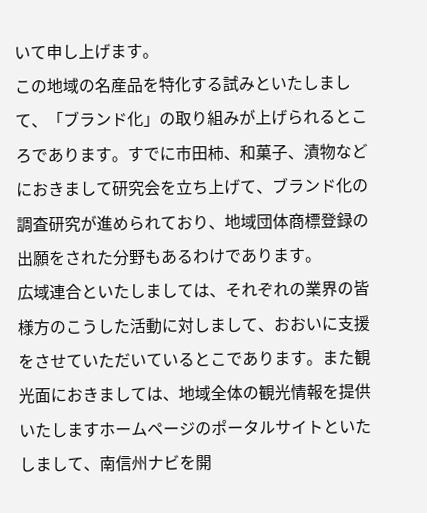いて申し上げます。
この地域の名産品を特化する試みといたしまして、「ブランド化」の取り組みが上げられるところであります。すでに市田柿、和菓子、漬物などにおきまして研究会を立ち上げて、ブランド化の調査研究が進められており、地域団体商標登録の出願をされた分野もあるわけであります。
広域連合といたしましては、それぞれの業界の皆様方のこうした活動に対しまして、おおいに支援をさせていただいているとこであります。また観光面におきましては、地域全体の観光情報を提供いたしますホームページのポータルサイトといたしまして、南信州ナビを開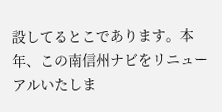設してるとこであります。本年、この南信州ナビをリニューアルいたしま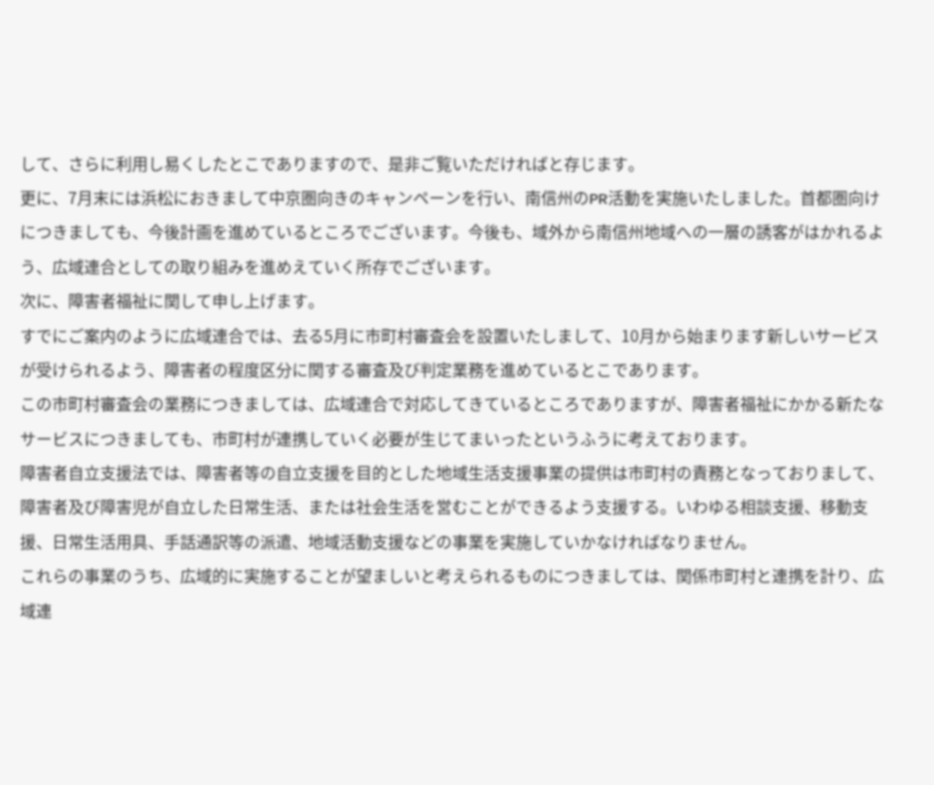して、さらに利用し易くしたとこでありますので、是非ご覧いただければと存じます。
更に、7月末には浜松におきまして中京圏向きのキャンペーンを行い、南信州のPR活動を実施いたしました。首都圏向けにつきましても、今後計画を進めているところでございます。今後も、域外から南信州地域への一層の誘客がはかれるよう、広域連合としての取り組みを進めえていく所存でございます。
次に、障害者福祉に関して申し上げます。
すでにご案内のように広域連合では、去る5月に市町村審査会を設置いたしまして、10月から始まります新しいサービスが受けられるよう、障害者の程度区分に関する審査及び判定業務を進めているとこであります。
この市町村審査会の業務につきましては、広域連合で対応してきているところでありますが、障害者福祉にかかる新たなサービスにつきましても、市町村が連携していく必要が生じてまいったというふうに考えております。
障害者自立支援法では、障害者等の自立支援を目的とした地域生活支援事業の提供は市町村の責務となっておりまして、障害者及び障害児が自立した日常生活、または社会生活を営むことができるよう支援する。いわゆる相談支援、移動支援、日常生活用具、手話通訳等の派遣、地域活動支援などの事業を実施していかなければなりません。
これらの事業のうち、広域的に実施することが望ましいと考えられるものにつきましては、関係市町村と連携を計り、広域連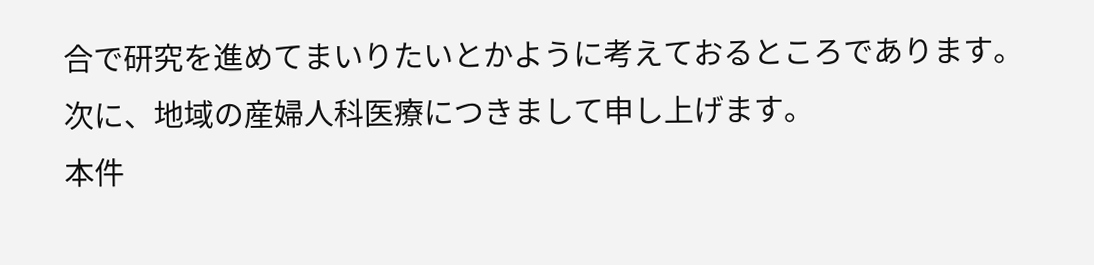合で研究を進めてまいりたいとかように考えておるところであります。
次に、地域の産婦人科医療につきまして申し上げます。
本件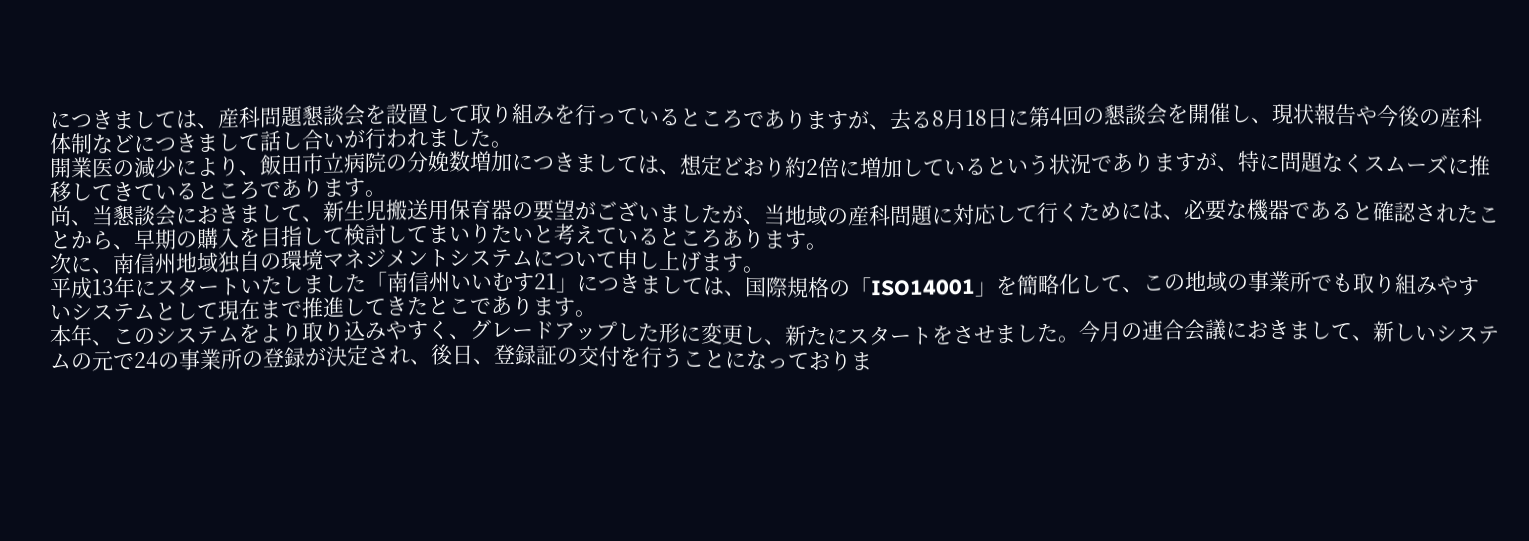につきましては、産科問題懇談会を設置して取り組みを行っているところでありますが、去る8月18日に第4回の懇談会を開催し、現状報告や今後の産科体制などにつきまして話し合いが行われました。
開業医の減少により、飯田市立病院の分娩数増加につきましては、想定どおり約2倍に増加しているという状況でありますが、特に問題なくスムーズに推移してきているところであります。
尚、当懇談会におきまして、新生児搬送用保育器の要望がございましたが、当地域の産科問題に対応して行くためには、必要な機器であると確認されたことから、早期の購入を目指して検討してまいりたいと考えているところあります。
次に、南信州地域独自の環境マネジメントシステムについて申し上げます。
平成13年にスタートいたしました「南信州いいむす21」につきましては、国際規格の「ISO14001」を簡略化して、この地域の事業所でも取り組みやすいシステムとして現在まで推進してきたとこであります。
本年、このシステムをより取り込みやすく、グレードアップした形に変更し、新たにスタートをさせました。今月の連合会議におきまして、新しいシステムの元で24の事業所の登録が決定され、後日、登録証の交付を行うことになっておりま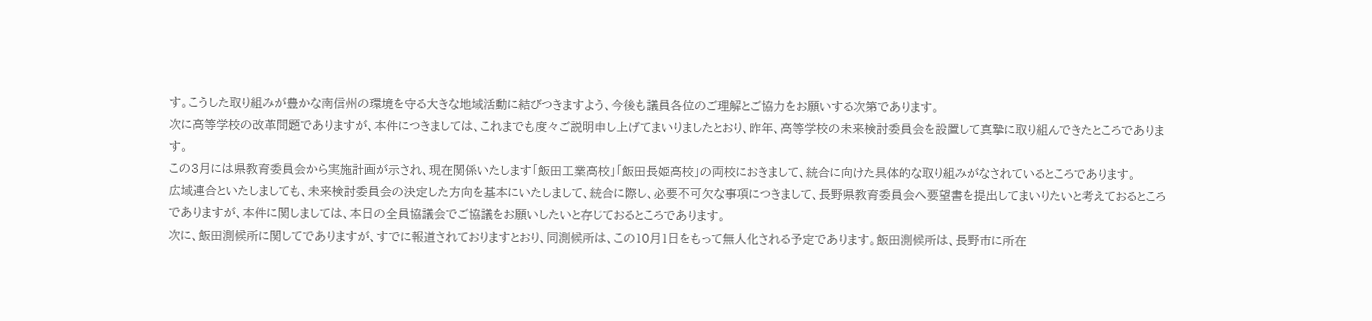す。こうした取り組みが豊かな南信州の環境を守る大きな地域活動に結びつきますよう、今後も議員各位のご理解とご協力をお願いする次第であります。
次に高等学校の改革問題でありますが、本件につきましては、これまでも度々ご説明申し上げてまいりましたとおり、昨年、高等学校の未来検討委員会を設置して真摯に取り組んできたところであります。
この3月には県教育委員会から実施計画が示され、現在関係いたします「飯田工業高校」「飯田長姫高校」の両校におきまして、統合に向けた具体的な取り組みがなされているところであります。
広域連合といたしましても、未来検討委員会の決定した方向を基本にいたしまして、統合に際し、必要不可欠な事項につきまして、長野県教育委員会へ要望書を提出してまいりたいと考えておるところでありますが、本件に関しましては、本日の全員協議会でご協議をお願いしたいと存じておるところであります。
次に、飯田測候所に関してでありますが、すでに報道されておりますとおり、同測候所は、この10月1日をもって無人化される予定であります。飯田測候所は、長野市に所在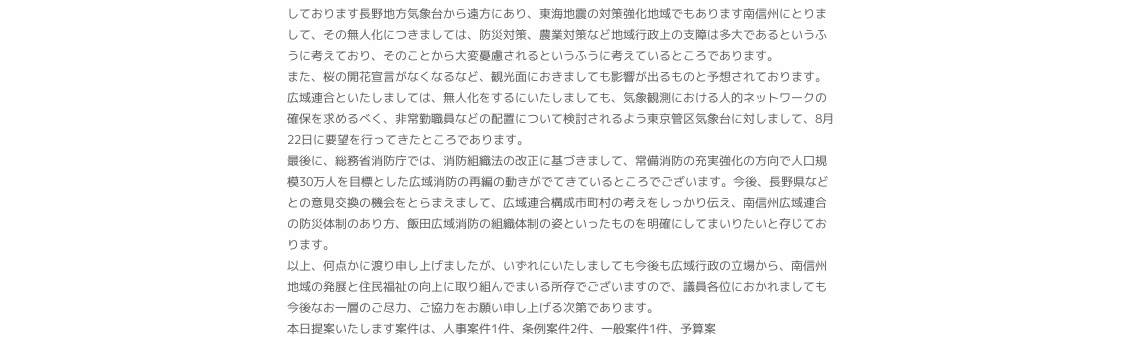しております長野地方気象台から遠方にあり、東海地震の対策強化地域でもあります南信州にとりまして、その無人化につきましては、防災対策、農業対策など地域行政上の支障は多大であるというふうに考えており、そのことから大変憂慮されるというふうに考えているところであります。
また、桜の開花宣言がなくなるなど、観光面におきましても影響が出るものと予想されております。
広域連合といたしましては、無人化をするにいたしましても、気象観測における人的ネットワークの確保を求めるべく、非常勤職員などの配置について検討されるよう東京管区気象台に対しまして、8月22日に要望を行ってきたところであります。
最後に、総務省消防庁では、消防組織法の改正に基づきまして、常備消防の充実強化の方向で人口規模30万人を目標とした広域消防の再編の動きがでてきているところでございます。今後、長野県などとの意見交換の機会をとらまえまして、広域連合構成市町村の考えをしっかり伝え、南信州広域連合の防災体制のあり方、飯田広域消防の組織体制の姿といったものを明確にしてまいりたいと存じております。
以上、何点かに渡り申し上げましたが、いずれにいたしましても今後も広域行政の立場から、南信州地域の発展と住民福祉の向上に取り組んでまいる所存でございますので、議員各位におかれましても今後なお一層のご尽力、ご協力をお願い申し上げる次第であります。
本日提案いたします案件は、人事案件1件、条例案件2件、一般案件1件、予算案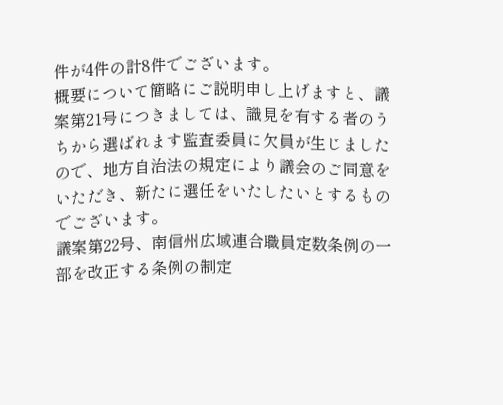件が4件の計8件でございます。
概要について簡略にご説明申し上げますと、議案第21号につきましては、識見を有する者のうちから選ばれます監査委員に欠員が生じましたので、地方自治法の規定により議会のご同意をいただき、新たに選任をいたしたいとするものでございます。
議案第22号、南信州広域連合職員定数条例の一部を改正する条例の制定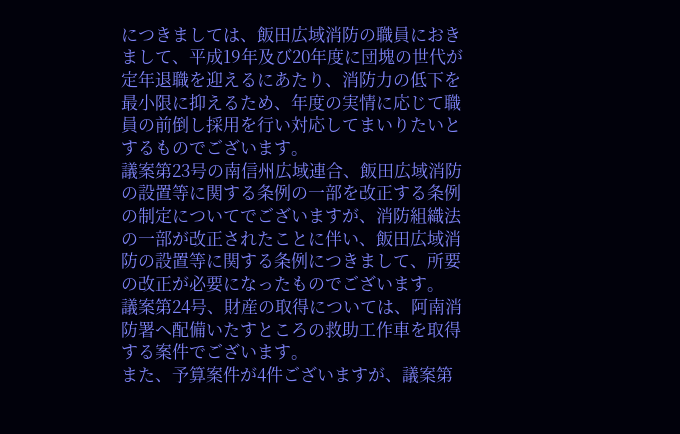につきましては、飯田広域消防の職員におきまして、平成19年及び20年度に団塊の世代が定年退職を迎えるにあたり、消防力の低下を最小限に抑えるため、年度の実情に応じて職員の前倒し採用を行い対応してまいりたいとするものでございます。
議案第23号の南信州広域連合、飯田広域消防の設置等に関する条例の一部を改正する条例の制定についてでございますが、消防組織法の一部が改正されたことに伴い、飯田広域消防の設置等に関する条例につきまして、所要の改正が必要になったものでございます。
議案第24号、財産の取得については、阿南消防署へ配備いたすところの救助工作車を取得する案件でございます。
また、予算案件が4件ございますが、議案第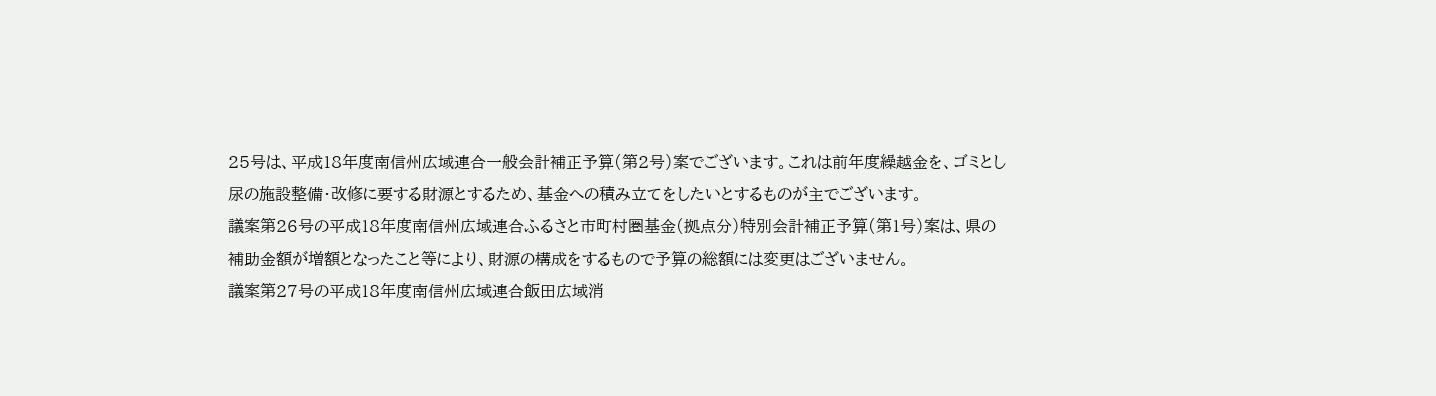25号は、平成18年度南信州広域連合一般会計補正予算(第2号)案でございます。これは前年度繰越金を、ゴミとし尿の施設整備・改修に要する財源とするため、基金への積み立てをしたいとするものが主でございます。
議案第26号の平成18年度南信州広域連合ふるさと市町村圏基金(拠点分)特別会計補正予算(第1号)案は、県の補助金額が増額となったこと等により、財源の構成をするもので予算の総額には変更はございません。
議案第27号の平成18年度南信州広域連合飯田広域消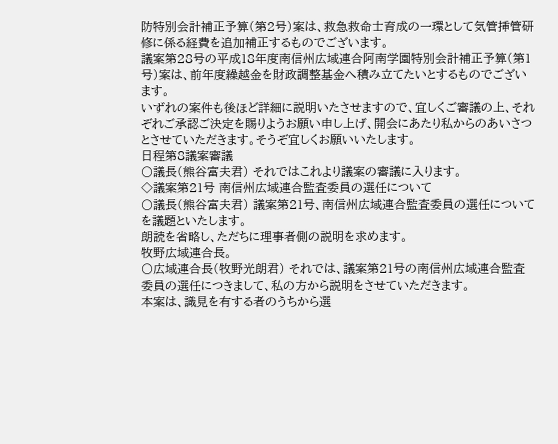防特別会計補正予算(第2号)案は、救急救命士育成の一環として気管挿管研修に係る経費を追加補正するものでございます。
議案第28号の平成18年度南信州広域連合阿南学園特別会計補正予算(第1号)案は、前年度繰越金を財政調整基金へ積み立てたいとするものでございます。
いずれの案件も後ほど詳細に説明いたさせますので、宜しくご審議の上、それぞれご承認ご決定を賜りようお願い申し上げ、開会にあたり私からのあいさつとさせていただきます。そうぞ宜しくお願いいたします。
日程第8議案審議
〇議長(熊谷富夫君) それではこれより議案の審議に入ります。
◇議案第21号 南信州広域連合監査委員の選任について
〇議長(熊谷富夫君) 議案第21号、南信州広域連合監査委員の選任についてを議題といたします。
朗読を省略し、ただちに理事者側の説明を求めます。
牧野広域連合長。
〇広域連合長(牧野光朗君) それでは、議案第21号の南信州広域連合監査委員の選任につきまして、私の方から説明をさせていただきます。
本案は、識見を有する者のうちから選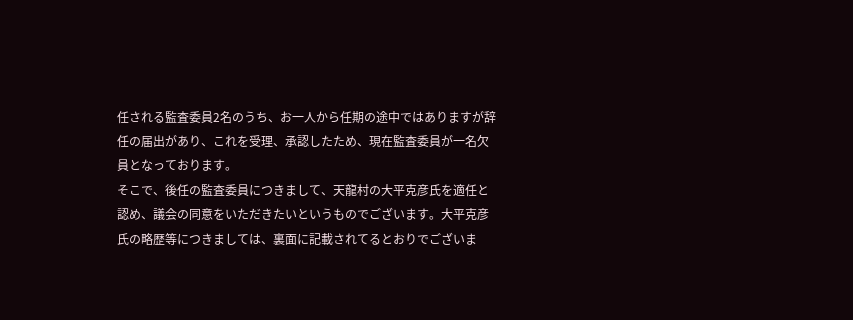任される監査委員2名のうち、お一人から任期の途中ではありますが辞任の届出があり、これを受理、承認したため、現在監査委員が一名欠員となっております。
そこで、後任の監査委員につきまして、天龍村の大平克彦氏を適任と認め、議会の同意をいただきたいというものでございます。大平克彦氏の略歴等につきましては、裏面に記載されてるとおりでございま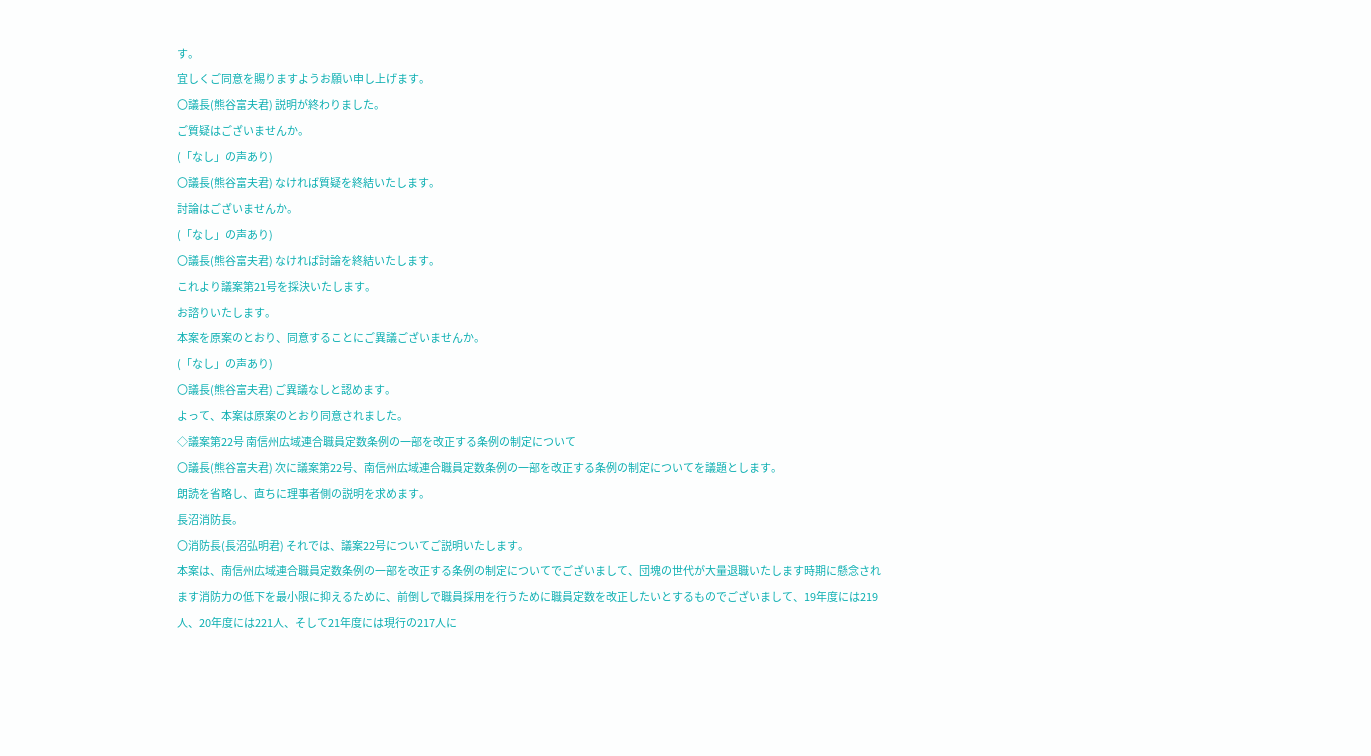す。
宜しくご同意を賜りますようお願い申し上げます。
〇議長(熊谷富夫君) 説明が終わりました。
ご質疑はございませんか。
(「なし」の声あり)
〇議長(熊谷富夫君) なければ質疑を終結いたします。
討論はございませんか。
(「なし」の声あり)
〇議長(熊谷富夫君) なければ討論を終結いたします。
これより議案第21号を採決いたします。
お諮りいたします。
本案を原案のとおり、同意することにご異議ございませんか。
(「なし」の声あり)
〇議長(熊谷富夫君) ご異議なしと認めます。
よって、本案は原案のとおり同意されました。
◇議案第22号 南信州広域連合職員定数条例の一部を改正する条例の制定について
〇議長(熊谷富夫君) 次に議案第22号、南信州広域連合職員定数条例の一部を改正する条例の制定についてを議題とします。
朗読を省略し、直ちに理事者側の説明を求めます。
長沼消防長。
〇消防長(長沼弘明君) それでは、議案22号についてご説明いたします。
本案は、南信州広域連合職員定数条例の一部を改正する条例の制定についてでございまして、団塊の世代が大量退職いたします時期に懸念されます消防力の低下を最小限に抑えるために、前倒しで職員採用を行うために職員定数を改正したいとするものでございまして、19年度には219人、20年度には221人、そして21年度には現行の217人に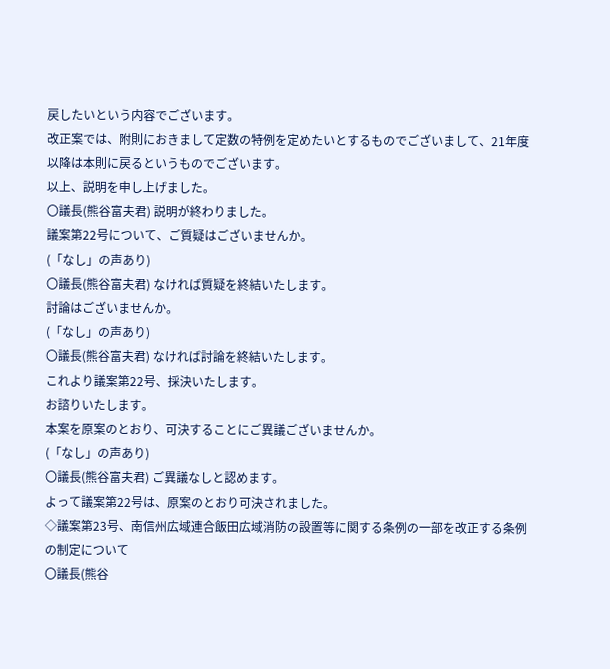戻したいという内容でございます。
改正案では、附則におきまして定数の特例を定めたいとするものでございまして、21年度以降は本則に戻るというものでございます。
以上、説明を申し上げました。
〇議長(熊谷富夫君) 説明が終わりました。
議案第22号について、ご質疑はございませんか。
(「なし」の声あり)
〇議長(熊谷富夫君) なければ質疑を終結いたします。
討論はございませんか。
(「なし」の声あり)
〇議長(熊谷富夫君) なければ討論を終結いたします。
これより議案第22号、採決いたします。
お諮りいたします。
本案を原案のとおり、可決することにご異議ございませんか。
(「なし」の声あり)
〇議長(熊谷富夫君) ご異議なしと認めます。
よって議案第22号は、原案のとおり可決されました。
◇議案第23号、南信州広域連合飯田広域消防の設置等に関する条例の一部を改正する条例の制定について
〇議長(熊谷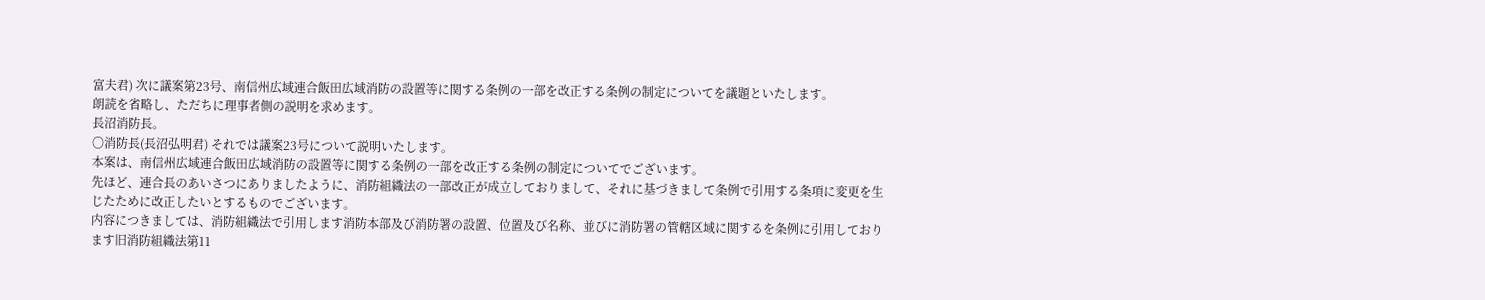富夫君) 次に議案第23号、南信州広域連合飯田広域消防の設置等に関する条例の一部を改正する条例の制定についてを議題といたします。
朗読を省略し、ただちに理事者側の説明を求めます。
長沼消防長。
〇消防長(長沼弘明君) それでは議案23号について説明いたします。
本案は、南信州広域連合飯田広域消防の設置等に関する条例の一部を改正する条例の制定についてでございます。
先ほど、連合長のあいさつにありましたように、消防組織法の一部改正が成立しておりまして、それに基づきまして条例で引用する条項に変更を生じたために改正したいとするものでございます。
内容につきましては、消防組織法で引用します消防本部及び消防署の設置、位置及び名称、並びに消防署の管轄区域に関するを条例に引用しております旧消防組織法第11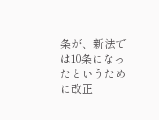条が、新法では10条になったというために改正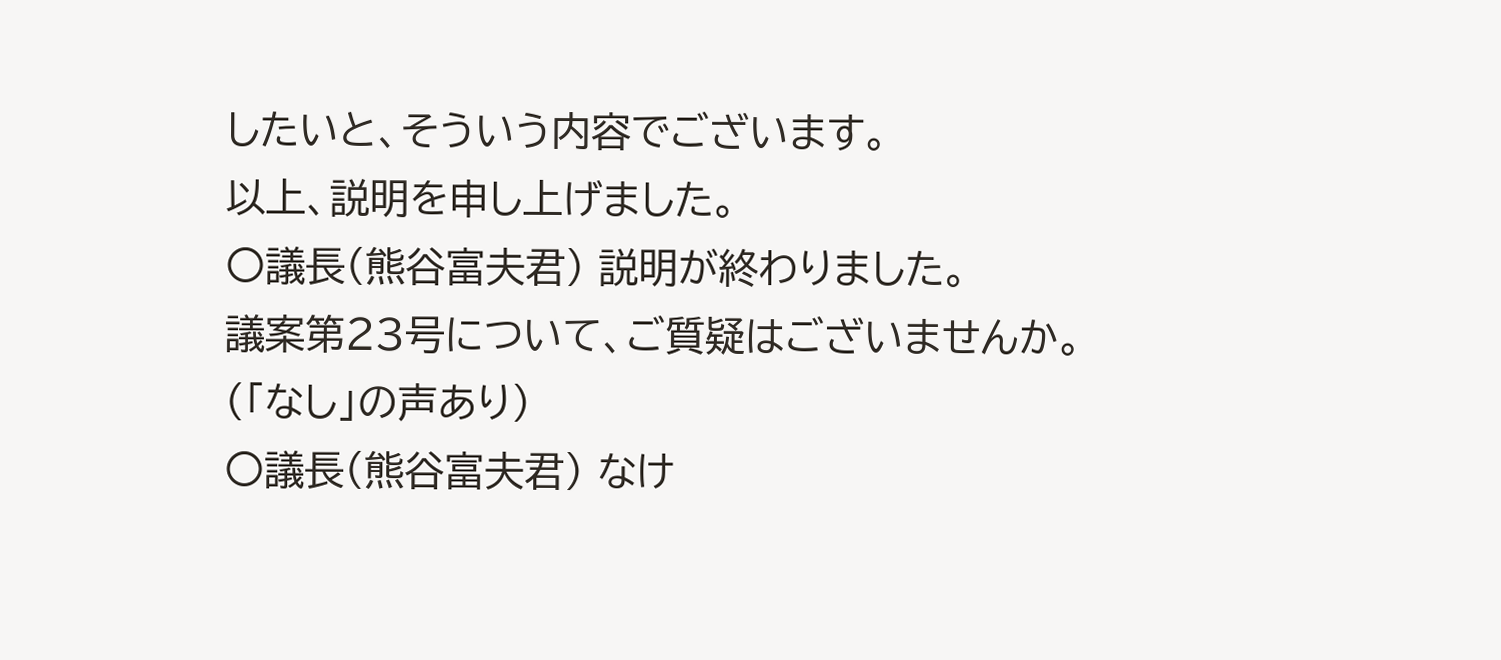したいと、そういう内容でございます。
以上、説明を申し上げました。
〇議長(熊谷富夫君) 説明が終わりました。
議案第23号について、ご質疑はございませんか。
(「なし」の声あり)
〇議長(熊谷富夫君) なけ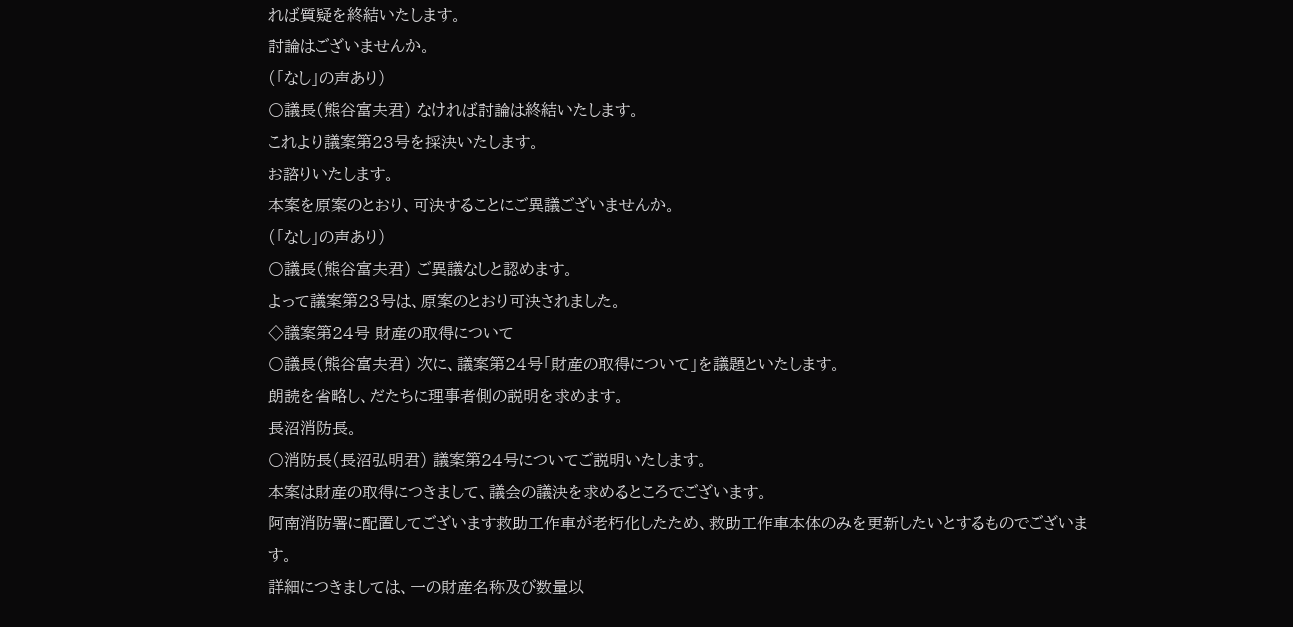れば質疑を終結いたします。
討論はございませんか。
(「なし」の声あり)
〇議長(熊谷富夫君) なければ討論は終結いたします。
これより議案第23号を採決いたします。
お諮りいたします。
本案を原案のとおり、可決することにご異議ございませんか。
(「なし」の声あり)
〇議長(熊谷富夫君) ご異議なしと認めます。
よって議案第23号は、原案のとおり可決されました。
◇議案第24号 財産の取得について
〇議長(熊谷富夫君) 次に、議案第24号「財産の取得について」を議題といたします。
朗読を省略し、だたちに理事者側の説明を求めます。
長沼消防長。
〇消防長(長沼弘明君) 議案第24号についてご説明いたします。
本案は財産の取得につきまして、議会の議決を求めるところでございます。
阿南消防署に配置してございます救助工作車が老朽化したため、救助工作車本体のみを更新したいとするものでございます。
詳細につきましては、一の財産名称及び数量以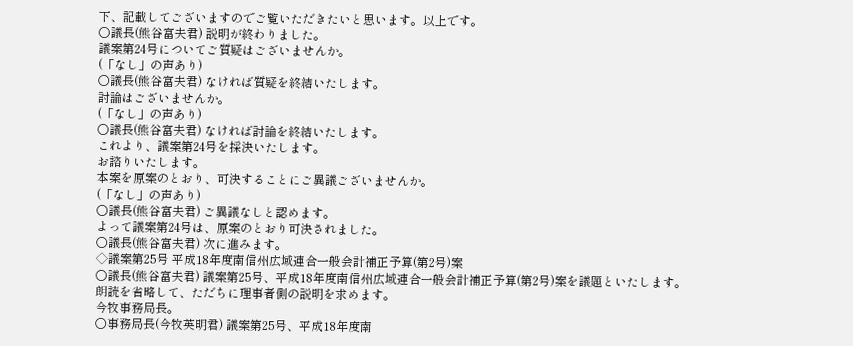下、記載してございますのでご覧いただきたいと思います。以上です。
〇議長(熊谷富夫君) 説明が終わりました。
議案第24号についてご質疑はございませんか。
(「なし」の声あり)
〇議長(熊谷富夫君) なければ質疑を終結いたします。
討論はございませんか。
(「なし」の声あり)
〇議長(熊谷富夫君) なければ討論を終結いたします。
これより、議案第24号を採決いたします。
お諮りいたします。
本案を原案のとおり、可決することにご異議ございませんか。
(「なし」の声あり)
〇議長(熊谷富夫君) ご異議なしと認めます。
よって議案第24号は、原案のとおり可決されました。
〇議長(熊谷富夫君) 次に進みます。
◇議案第25号 平成18年度南信州広域連合一般会計補正予算(第2号)案
〇議長(熊谷富夫君) 議案第25号、平成18年度南信州広域連合一般会計補正予算(第2号)案を議題といたします。
朗読を省略して、ただちに理事者側の説明を求めます。
今牧事務局長。
〇事務局長(今牧英明君) 議案第25号、平成18年度南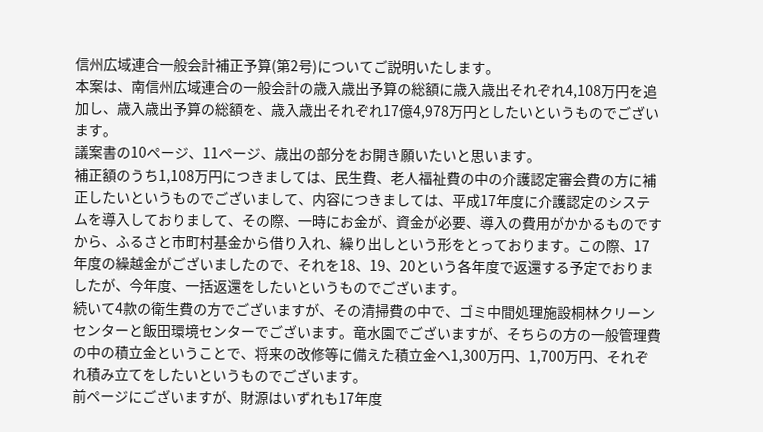信州広域連合一般会計補正予算(第2号)についてご説明いたします。
本案は、南信州広域連合の一般会計の歳入歳出予算の総額に歳入歳出それぞれ4,108万円を追加し、歳入歳出予算の総額を、歳入歳出それぞれ17億4,978万円としたいというものでございます。
議案書の10ページ、11ページ、歳出の部分をお開き願いたいと思います。
補正額のうち1,108万円につきましては、民生費、老人福祉費の中の介護認定審会費の方に補正したいというものでございまして、内容につきましては、平成17年度に介護認定のシステムを導入しておりまして、その際、一時にお金が、資金が必要、導入の費用がかかるものですから、ふるさと市町村基金から借り入れ、繰り出しという形をとっております。この際、17年度の繰越金がございましたので、それを18、19、20という各年度で返還する予定でおりましたが、今年度、一括返還をしたいというものでございます。
続いて4款の衛生費の方でございますが、その清掃費の中で、ゴミ中間処理施設桐林クリーンセンターと飯田環境センターでございます。竜水園でございますが、そちらの方の一般管理費の中の積立金ということで、将来の改修等に備えた積立金へ1,300万円、1,700万円、それぞれ積み立てをしたいというものでございます。
前ページにございますが、財源はいずれも17年度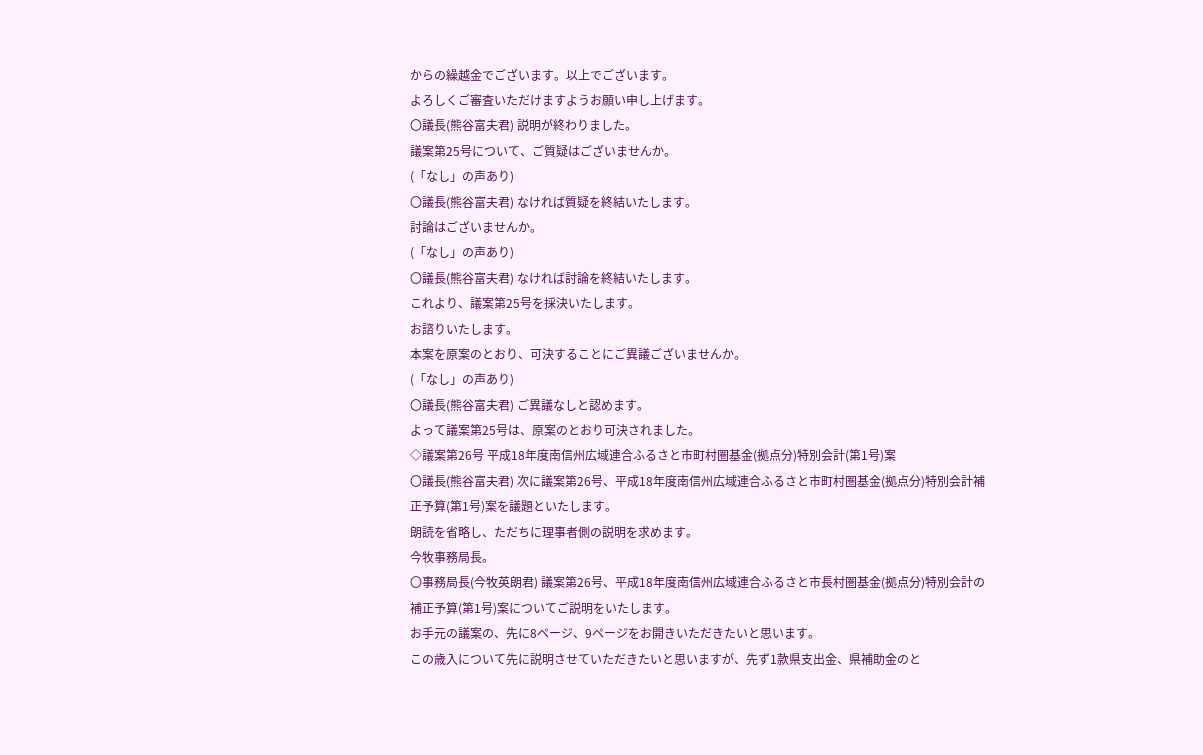からの繰越金でございます。以上でございます。
よろしくご審査いただけますようお願い申し上げます。
〇議長(熊谷富夫君) 説明が終わりました。
議案第25号について、ご質疑はございませんか。
(「なし」の声あり)
〇議長(熊谷富夫君) なければ質疑を終結いたします。
討論はございませんか。
(「なし」の声あり)
〇議長(熊谷富夫君) なければ討論を終結いたします。
これより、議案第25号を採決いたします。
お諮りいたします。
本案を原案のとおり、可決することにご異議ございませんか。
(「なし」の声あり)
〇議長(熊谷富夫君) ご異議なしと認めます。
よって議案第25号は、原案のとおり可決されました。
◇議案第26号 平成18年度南信州広域連合ふるさと市町村圏基金(拠点分)特別会計(第1号)案
〇議長(熊谷富夫君) 次に議案第26号、平成18年度南信州広域連合ふるさと市町村圏基金(拠点分)特別会計補正予算(第1号)案を議題といたします。
朗読を省略し、ただちに理事者側の説明を求めます。
今牧事務局長。
〇事務局長(今牧英朗君) 議案第26号、平成18年度南信州広域連合ふるさと市長村圏基金(拠点分)特別会計の補正予算(第1号)案についてご説明をいたします。
お手元の議案の、先に8ページ、9ページをお開きいただきたいと思います。
この歳入について先に説明させていただきたいと思いますが、先ず1款県支出金、県補助金のと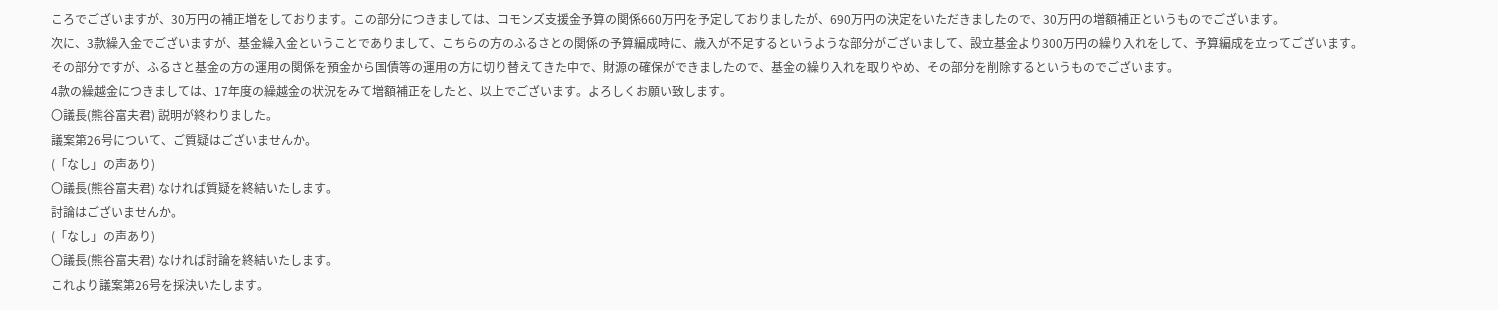ころでございますが、30万円の補正増をしております。この部分につきましては、コモンズ支援金予算の関係660万円を予定しておりましたが、690万円の決定をいただきましたので、30万円の増額補正というものでございます。
次に、3款繰入金でございますが、基金繰入金ということでありまして、こちらの方のふるさとの関係の予算編成時に、歳入が不足するというような部分がございまして、設立基金より300万円の繰り入れをして、予算編成を立ってございます。
その部分ですが、ふるさと基金の方の運用の関係を預金から国債等の運用の方に切り替えてきた中で、財源の確保ができましたので、基金の繰り入れを取りやめ、その部分を削除するというものでございます。
4款の繰越金につきましては、17年度の繰越金の状況をみて増額補正をしたと、以上でございます。よろしくお願い致します。
〇議長(熊谷富夫君) 説明が終わりました。
議案第26号について、ご質疑はございませんか。
(「なし」の声あり)
〇議長(熊谷富夫君) なければ質疑を終結いたします。
討論はございませんか。
(「なし」の声あり)
〇議長(熊谷富夫君) なければ討論を終結いたします。
これより議案第26号を採決いたします。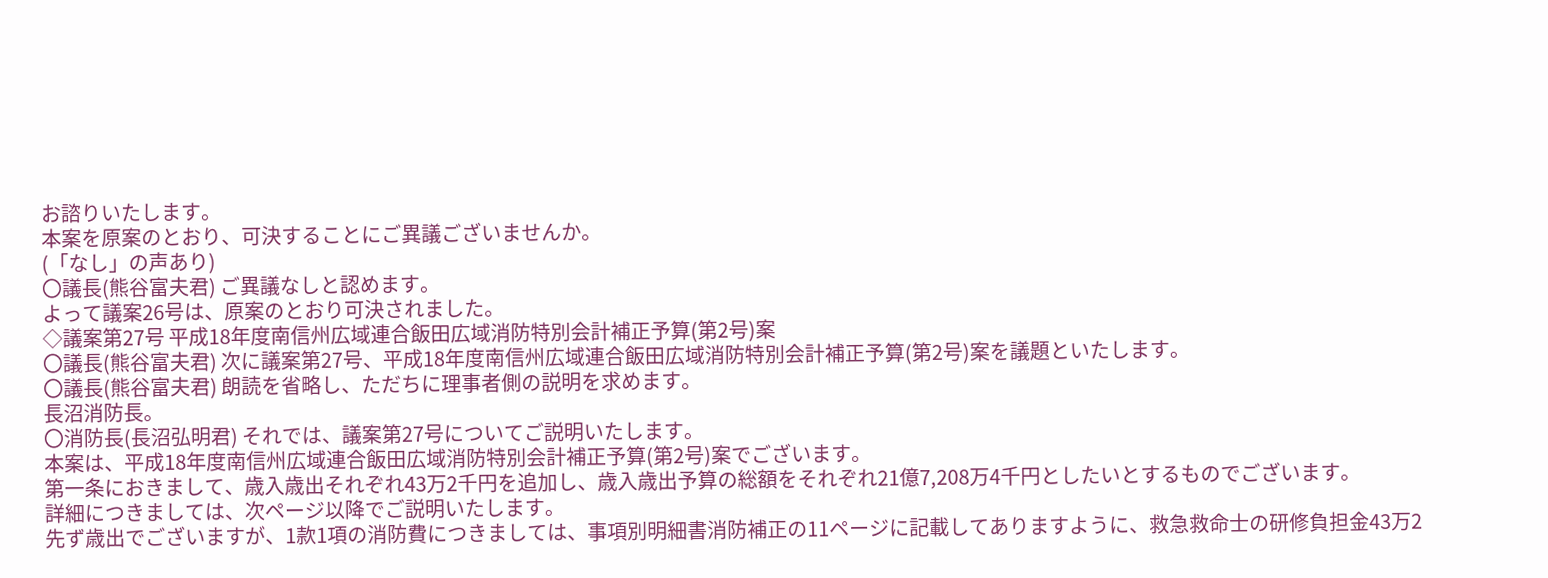お諮りいたします。
本案を原案のとおり、可決することにご異議ございませんか。
(「なし」の声あり)
〇議長(熊谷富夫君) ご異議なしと認めます。
よって議案26号は、原案のとおり可決されました。
◇議案第27号 平成18年度南信州広域連合飯田広域消防特別会計補正予算(第2号)案
〇議長(熊谷富夫君) 次に議案第27号、平成18年度南信州広域連合飯田広域消防特別会計補正予算(第2号)案を議題といたします。
〇議長(熊谷富夫君) 朗読を省略し、ただちに理事者側の説明を求めます。
長沼消防長。
〇消防長(長沼弘明君) それでは、議案第27号についてご説明いたします。
本案は、平成18年度南信州広域連合飯田広域消防特別会計補正予算(第2号)案でございます。
第一条におきまして、歳入歳出それぞれ43万2千円を追加し、歳入歳出予算の総額をそれぞれ21億7,208万4千円としたいとするものでございます。
詳細につきましては、次ページ以降でご説明いたします。
先ず歳出でございますが、1款1項の消防費につきましては、事項別明細書消防補正の11ページに記載してありますように、救急救命士の研修負担金43万2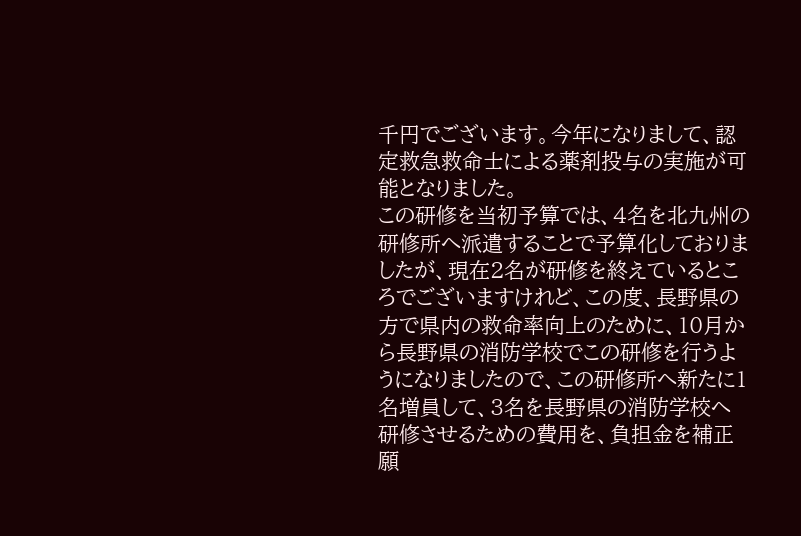千円でございます。今年になりまして、認定救急救命士による薬剤投与の実施が可能となりました。
この研修を当初予算では、4名を北九州の研修所へ派遣することで予算化しておりましたが、現在2名が研修を終えているところでございますけれど、この度、長野県の方で県内の救命率向上のために、10月から長野県の消防学校でこの研修を行うようになりましたので、この研修所へ新たに1名増員して、3名を長野県の消防学校へ研修させるための費用を、負担金を補正願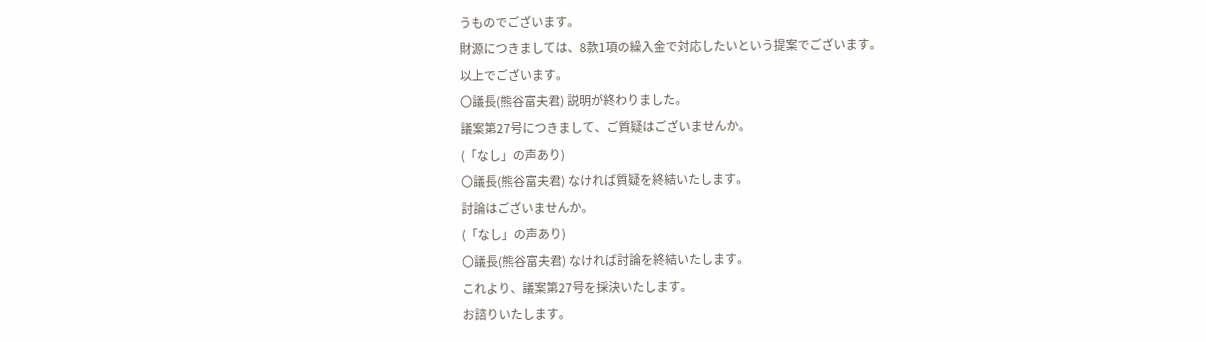うものでございます。
財源につきましては、8款1項の繰入金で対応したいという提案でございます。
以上でございます。
〇議長(熊谷富夫君) 説明が終わりました。
議案第27号につきまして、ご質疑はございませんか。
(「なし」の声あり)
〇議長(熊谷富夫君) なければ質疑を終結いたします。
討論はございませんか。
(「なし」の声あり)
〇議長(熊谷富夫君) なければ討論を終結いたします。
これより、議案第27号を採決いたします。
お諮りいたします。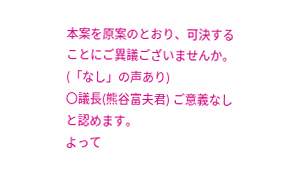本案を原案のとおり、可決することにご異議ございませんか。
(「なし」の声あり)
〇議長(熊谷富夫君) ご意義なしと認めます。
よって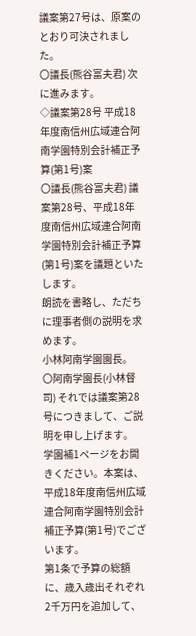議案第27号は、原案のとおり可決されました。
〇議長(熊谷富夫君) 次に進みます。
◇議案第28号 平成18年度南信州広域連合阿南学園特別会計補正予算(第1号)案
〇議長(熊谷富夫君) 議案第28号、平成18年度南信州広域連合阿南学園特別会計補正予算(第1号)案を議題といたします。
朗読を書略し、ただちに理事者側の説明を求めます。
小林阿南学園園長。
〇阿南学園長(小林督司) それでは議案第28号につきまして、ご説明を申し上げます。
学園補1ページをお開きください。本案は、平成18年度南信州広域連合阿南学園特別会計補正予算(第1号)でございます。
第1条で予算の総額に、歳入歳出それぞれ2千万円を追加して、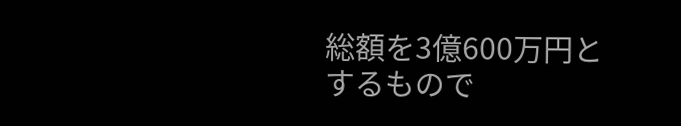総額を3億600万円とするもので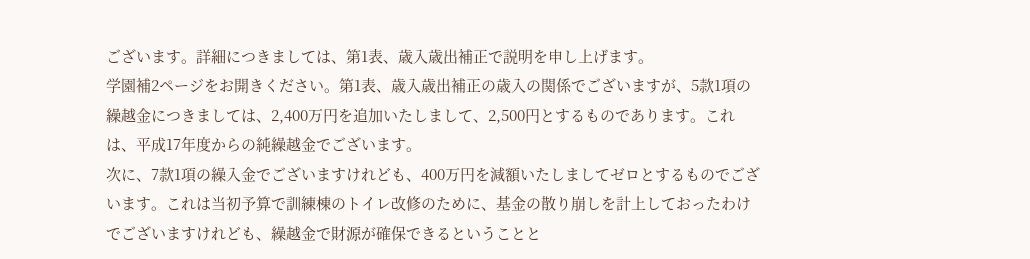ございます。詳細につきましては、第1表、歳入歳出補正で説明を申し上げます。
学園補2ページをお開きください。第1表、歳入歳出補正の歳入の関係でございますが、5款1項の繰越金につきましては、2,400万円を追加いたしまして、2,500円とするものであります。これは、平成17年度からの純繰越金でございます。
次に、7款1項の繰入金でございますけれども、400万円を減額いたしましてゼロとするものでございます。これは当初予算で訓練棟のトイレ改修のために、基金の散り崩しを計上しておったわけでございますけれども、繰越金で財源が確保できるということと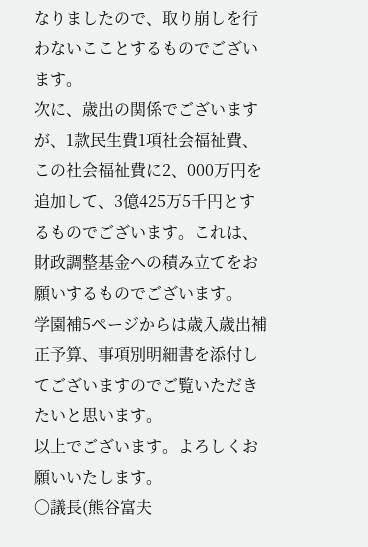なりましたので、取り崩しを行わないこことするものでございます。
次に、歳出の関係でございますが、1款民生費1項社会福祉費、この社会福祉費に2、000万円を追加して、3億425万5千円とするものでございます。これは、財政調整基金への積み立てをお願いするものでございます。
学園補5ページからは歳入歳出補正予算、事項別明細書を添付してございますのでご覧いただきたいと思います。
以上でございます。よろしくお願いいたします。
〇議長(熊谷富夫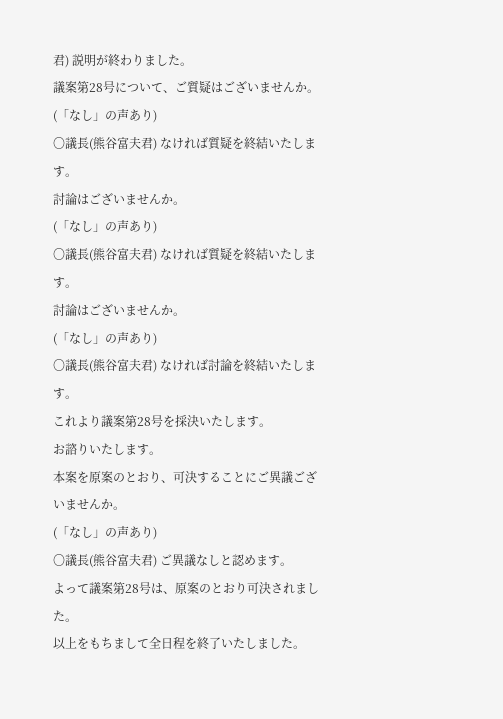君) 説明が終わりました。
議案第28号について、ご質疑はございませんか。
(「なし」の声あり)
〇議長(熊谷富夫君) なければ質疑を終結いたします。
討論はございませんか。
(「なし」の声あり)
〇議長(熊谷富夫君) なければ質疑を終結いたします。
討論はございませんか。
(「なし」の声あり)
〇議長(熊谷富夫君) なければ討論を終結いたします。
これより議案第28号を採決いたします。
お諮りいたします。
本案を原案のとおり、可決することにご異議ございませんか。
(「なし」の声あり)
〇議長(熊谷富夫君) ご異議なしと認めます。
よって議案第28号は、原案のとおり可決されました。
以上をもちまして全日程を終了いたしました。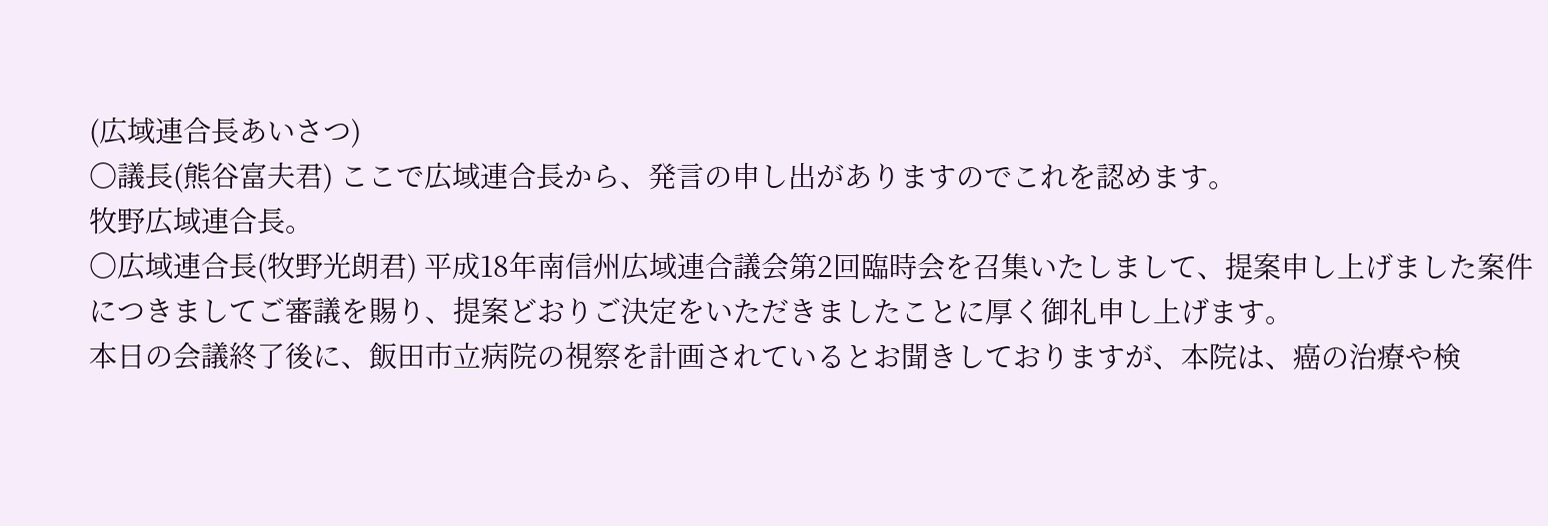(広域連合長あいさつ)
〇議長(熊谷富夫君) ここで広域連合長から、発言の申し出がありますのでこれを認めます。
牧野広域連合長。
〇広域連合長(牧野光朗君) 平成18年南信州広域連合議会第2回臨時会を召集いたしまして、提案申し上げました案件につきましてご審議を賜り、提案どおりご決定をいただきましたことに厚く御礼申し上げます。
本日の会議終了後に、飯田市立病院の視察を計画されているとお聞きしておりますが、本院は、癌の治療や検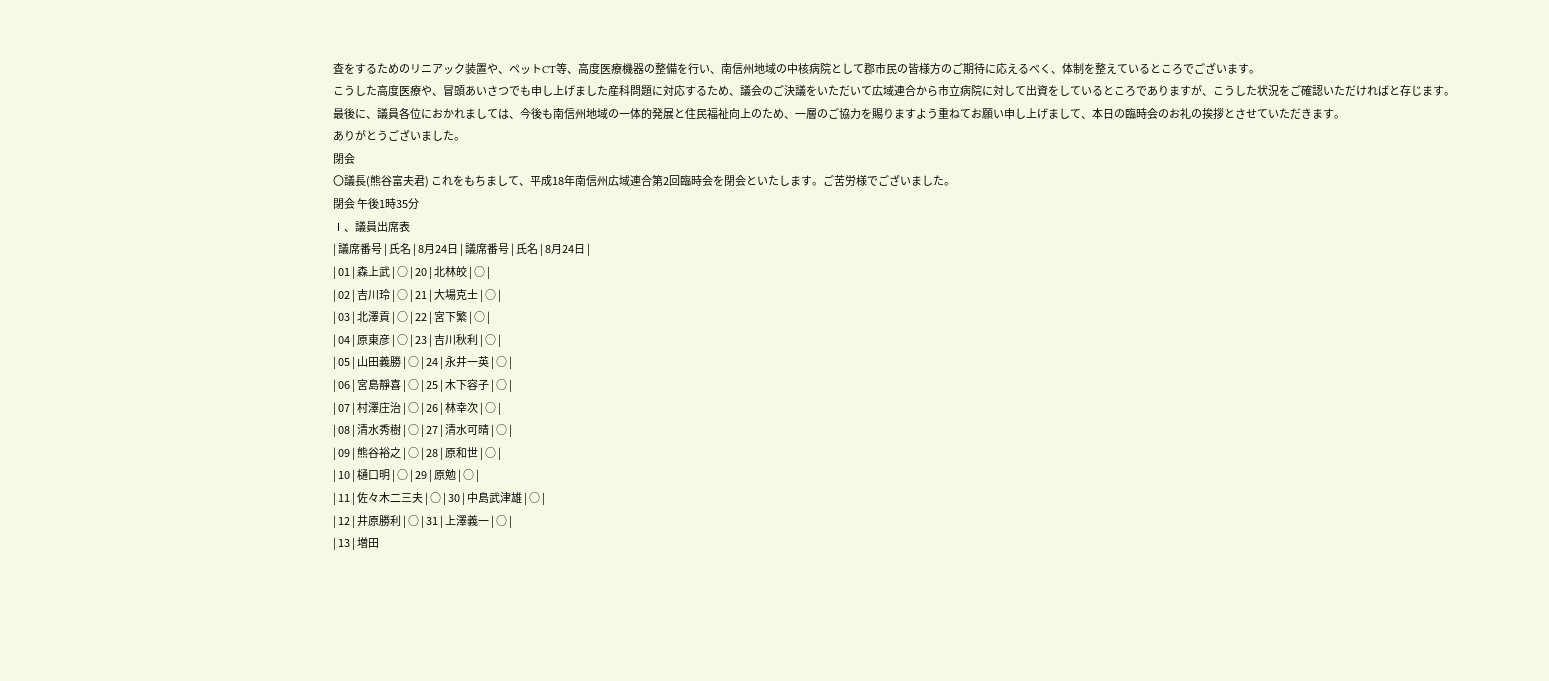査をするためのリニアック装置や、ペットCT等、高度医療機器の整備を行い、南信州地域の中核病院として郡市民の皆様方のご期待に応えるべく、体制を整えているところでございます。
こうした高度医療や、冒頭あいさつでも申し上げました産科問題に対応するため、議会のご決議をいただいて広域連合から市立病院に対して出資をしているところでありますが、こうした状況をご確認いただければと存じます。
最後に、議員各位におかれましては、今後も南信州地域の一体的発展と住民福祉向上のため、一層のご協力を賜りますよう重ねてお願い申し上げまして、本日の臨時会のお礼の挨拶とさせていただきます。
ありがとうございました。
閉会
〇議長(熊谷富夫君) これをもちまして、平成18年南信州広域連合第2回臨時会を閉会といたします。ご苦労様でございました。
閉会 午後1時35分
Ⅰ、議員出席表
| 議席番号 | 氏名 | 8月24日 | 議席番号 | 氏名 | 8月24日 |
| 01 | 森上武 | ○ | 20 | 北林皎 | ○ |
| 02 | 吉川玲 | ○ | 21 | 大場克士 | ○ |
| 03 | 北澤貢 | ○ | 22 | 宮下繁 | ○ |
| 04 | 原東彦 | ○ | 23 | 吉川秋利 | ○ |
| 05 | 山田義勝 | ○ | 24 | 永井一英 | ○ |
| 06 | 宮島靜喜 | ○ | 25 | 木下容子 | ○ |
| 07 | 村澤庄治 | ○ | 26 | 林幸次 | ○ |
| 08 | 清水秀樹 | ○ | 27 | 清水可晴 | ○ |
| 09 | 熊谷裕之 | ○ | 28 | 原和世 | ○ |
| 10 | 樋口明 | ○ | 29 | 原勉 | ○ |
| 11 | 佐々木二三夫 | ○ | 30 | 中島武津雄 | ○ |
| 12 | 井原勝利 | ○ | 31 | 上澤義一 | ○ |
| 13 | 増田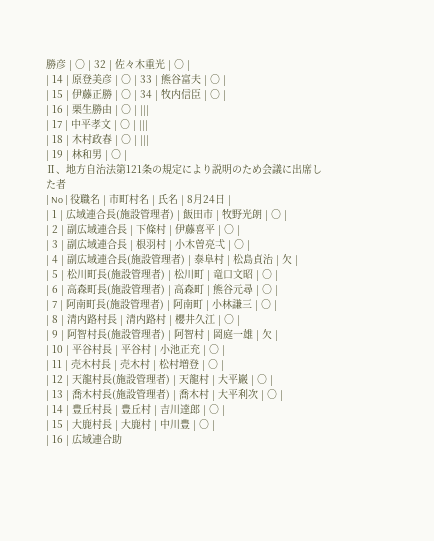勝彦 | ○ | 32 | 佐々木重光 | ○ |
| 14 | 原登美彦 | ○ | 33 | 熊谷富夫 | ○ |
| 15 | 伊藤正勝 | ○ | 34 | 牧内信臣 | ○ |
| 16 | 栗生勝由 | ○ | |||
| 17 | 中平孝文 | ○ | |||
| 18 | 木村政春 | ○ | |||
| 19 | 林和男 | ○ |
Ⅱ、地方自治法第121条の規定により説明のため会議に出席した者
| No | 役職名 | 市町村名 | 氏名 | 8月24日 |
| 1 | 広域連合長(施設管理者) | 飯田市 | 牧野光朗 | ○ |
| 2 | 副広域連合長 | 下條村 | 伊藤喜平 | ○ |
| 3 | 副広域連合長 | 根羽村 | 小木曽亮弌 | ○ |
| 4 | 副広域連合長(施設管理者) | 泰阜村 | 松島貞治 | 欠 |
| 5 | 松川町長(施設管理者) | 松川町 | 竜口文昭 | ○ |
| 6 | 高森町長(施設管理者) | 高森町 | 熊谷元尋 | ○ |
| 7 | 阿南町長(施設管理者) | 阿南町 | 小林謙三 | ○ |
| 8 | 清内路村長 | 清内路村 | 櫻井久江 | ○ |
| 9 | 阿智村長(施設管理者) | 阿智村 | 岡庭一雄 | 欠 |
| 10 | 平谷村長 | 平谷村 | 小池正充 | ○ |
| 11 | 売木村長 | 売木村 | 松村増登 | ○ |
| 12 | 天龍村長(施設管理者) | 天龍村 | 大平巌 | ○ |
| 13 | 喬木村長(施設管理者) | 喬木村 | 大平利次 | ○ |
| 14 | 豊丘村長 | 豊丘村 | 吉川達郎 | ○ |
| 15 | 大鹿村長 | 大鹿村 | 中川豊 | ○ |
| 16 | 広域連合助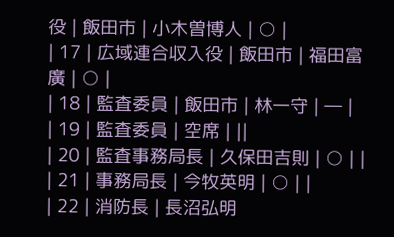役 | 飯田市 | 小木曽博人 | ○ |
| 17 | 広域連合収入役 | 飯田市 | 福田富廣 | ○ |
| 18 | 監査委員 | 飯田市 | 林一守 | ― |
| 19 | 監査委員 | 空席 | ||
| 20 | 監査事務局長 | 久保田吉則 | ○ | |
| 21 | 事務局長 | 今牧英明 | ○ | |
| 22 | 消防長 | 長沼弘明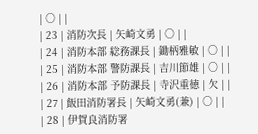| ○ | |
| 23 | 消防次長 | 矢崎文勇 | ○ | |
| 24 | 消防本部 総務課長 | 鋤柄雅敏 | ○ | |
| 25 | 消防本部 警防課長 | 吉川節雄 | ○ | |
| 26 | 消防本部 予防課長 | 寺沢重徳 | 欠 | |
| 27 | 飯田消防署長 | 矢崎文勇(兼) | ○ | |
| 28 | 伊賀良消防署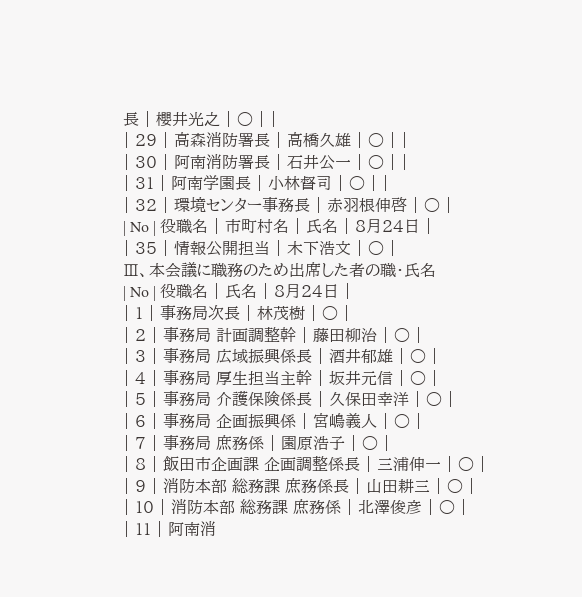長 | 櫻井光之 | ○ | |
| 29 | 高森消防署長 | 高橋久雄 | ○ | |
| 30 | 阿南消防署長 | 石井公一 | ○ | |
| 31 | 阿南学園長 | 小林督司 | ○ | |
| 32 | 環境センター事務長 | 赤羽根伸啓 | ○ |
| No | 役職名 | 市町村名 | 氏名 | 8月24日 |
| 35 | 情報公開担当 | 木下浩文 | ○ |
Ⅲ、本会議に職務のため出席した者の職・氏名
| No | 役職名 | 氏名 | 8月24日 |
| 1 | 事務局次長 | 林茂樹 | ○ |
| 2 | 事務局 計画調整幹 | 藤田柳治 | ○ |
| 3 | 事務局 広域振興係長 | 酒井郁雄 | ○ |
| 4 | 事務局 厚生担当主幹 | 坂井元信 | ○ |
| 5 | 事務局 介護保険係長 | 久保田幸洋 | ○ |
| 6 | 事務局 企画振興係 | 宮嶋義人 | ○ |
| 7 | 事務局 庶務係 | 園原浩子 | ○ |
| 8 | 飯田市企画課 企画調整係長 | 三浦伸一 | ○ |
| 9 | 消防本部 総務課 庶務係長 | 山田耕三 | ○ |
| 10 | 消防本部 総務課 庶務係 | 北澤俊彦 | ○ |
| 11 | 阿南消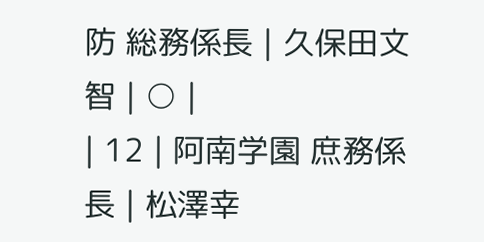防 総務係長 | 久保田文智 | ○ |
| 12 | 阿南学園 庶務係長 | 松澤幸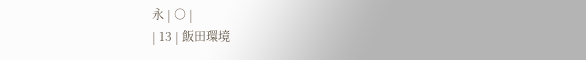永 | ○ |
| 13 | 飯田環境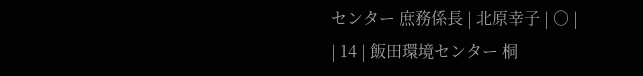センター 庶務係長 | 北原幸子 | ○ |
| 14 | 飯田環境センター 桐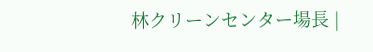林クリーンセンター場長 |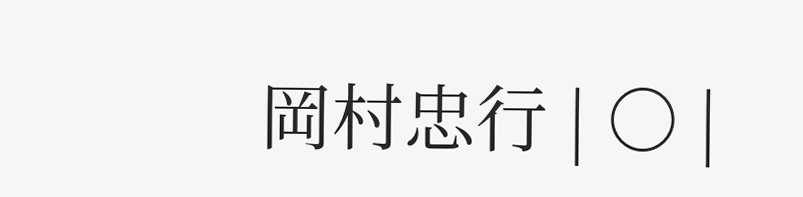岡村忠行 | ○ |